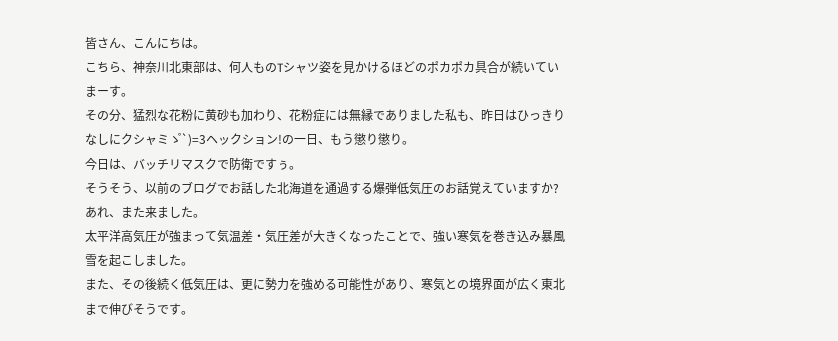皆さん、こんにちは。
こちら、神奈川北東部は、何人ものTシャツ姿を見かけるほどのポカポカ具合が続いていまーす。
その分、猛烈な花粉に黄砂も加わり、花粉症には無縁でありました私も、昨日はひっきりなしにクシャミゝ゚`)=3ヘックション!の一日、もう懲り懲り。
今日は、バッチリマスクで防衛ですぅ。
そうそう、以前のブログでお話した北海道を通過する爆弾低気圧のお話覚えていますか?
あれ、また来ました。
太平洋高気圧が強まって気温差・気圧差が大きくなったことで、強い寒気を巻き込み暴風雪を起こしました。
また、その後続く低気圧は、更に勢力を強める可能性があり、寒気との境界面が広く東北まで伸びそうです。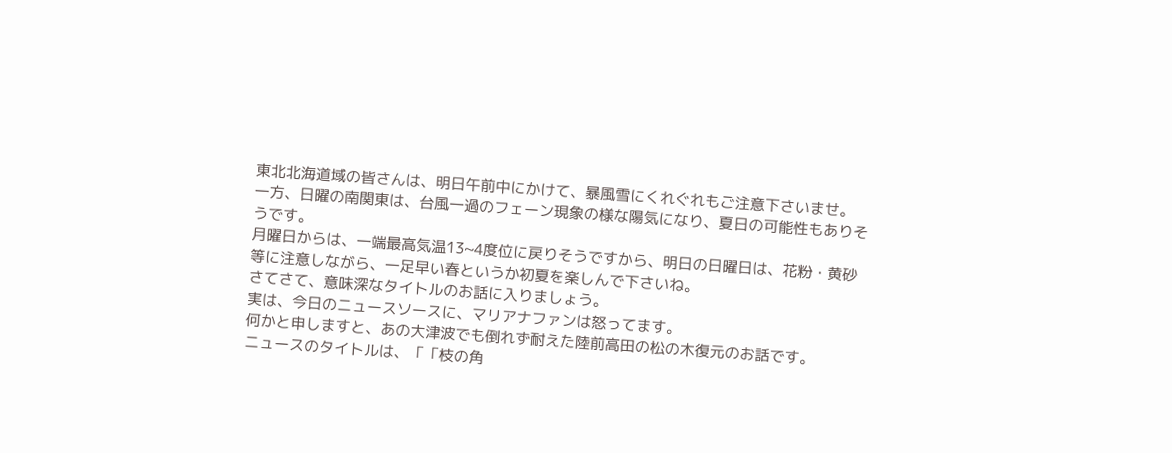東北北海道域の皆さんは、明日午前中にかけて、暴風雪にくれぐれもご注意下さいませ。
一方、日曜の南関東は、台風一過のフェーン現象の様な陽気になり、夏日の可能性もありそうです。
月曜日からは、一端最高気温13~4度位に戻りそうですから、明日の日曜日は、花粉・黄砂等に注意しながら、一足早い春というか初夏を楽しんで下さいね。
さてさて、意味深なタイトルのお話に入りましょう。
実は、今日のニュースソースに、マリアナファンは怒ってます。
何かと申しますと、あの大津波でも倒れず耐えた陸前高田の松の木復元のお話です。
ニュースのタイトルは、「「枝の角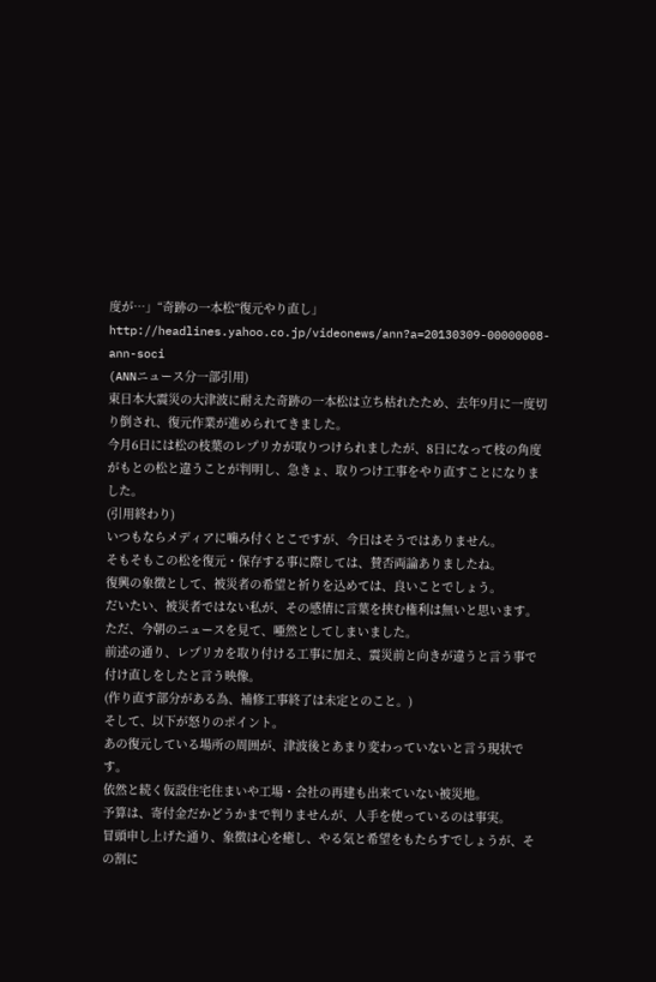度が…」“奇跡の一本松”復元やり直し」
http://headlines.yahoo.co.jp/videonews/ann?a=20130309-00000008-ann-soci
(ANNニュース分一部引用)
東日本大震災の大津波に耐えた奇跡の一本松は立ち枯れたため、去年9月に一度切り倒され、復元作業が進められてきました。
今月6日には松の枝葉のレプリカが取りつけられましたが、8日になって枝の角度がもとの松と違うことが判明し、急きょ、取りつけ工事をやり直すことになりました。
(引用終わり)
いつもならメディアに噛み付くとこですが、今日はそうではありません。
そもそもこの松を復元・保存する事に際しては、賛否両論ありましたね。
復興の象徴として、被災者の希望と祈りを込めては、良いことでしょう。
だいたい、被災者ではない私が、その感情に言葉を挟む権利は無いと思います。
ただ、今朝のニュースを見て、唖然としてしまいました。
前述の通り、レプリカを取り付ける工事に加え、震災前と向きが違うと言う事で付け直しをしたと言う映像。
(作り直す部分がある為、補修工事終了は未定とのこと。)
そして、以下が怒りのポイント。
あの復元している場所の周囲が、津波後とあまり変わっていないと言う現状です。
依然と続く仮設住宅住まいや工場・会社の再建も出来ていない被災地。
予算は、寄付金だかどうかまで判りませんが、人手を使っているのは事実。
冒頭申し上げた通り、象徴は心を癒し、やる気と希望をもたらすでしょうが、その割に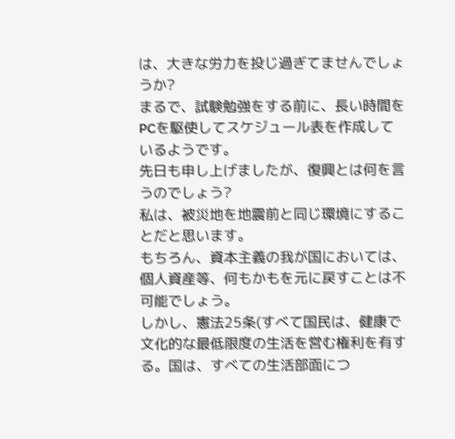は、大きな労力を投じ過ぎてませんでしょうか?
まるで、試験勉強をする前に、長い時間をPCを駆使してスケジュール表を作成しているようです。
先日も申し上げましたが、復興とは何を言うのでしょう?
私は、被災地を地震前と同じ環境にすることだと思います。
もちろん、資本主義の我が国においては、個人資産等、何もかもを元に戻すことは不可能でしょう。
しかし、憲法25条(すべて国民は、健康で文化的な最低限度の生活を営む権利を有する。国は、すべての生活部面につ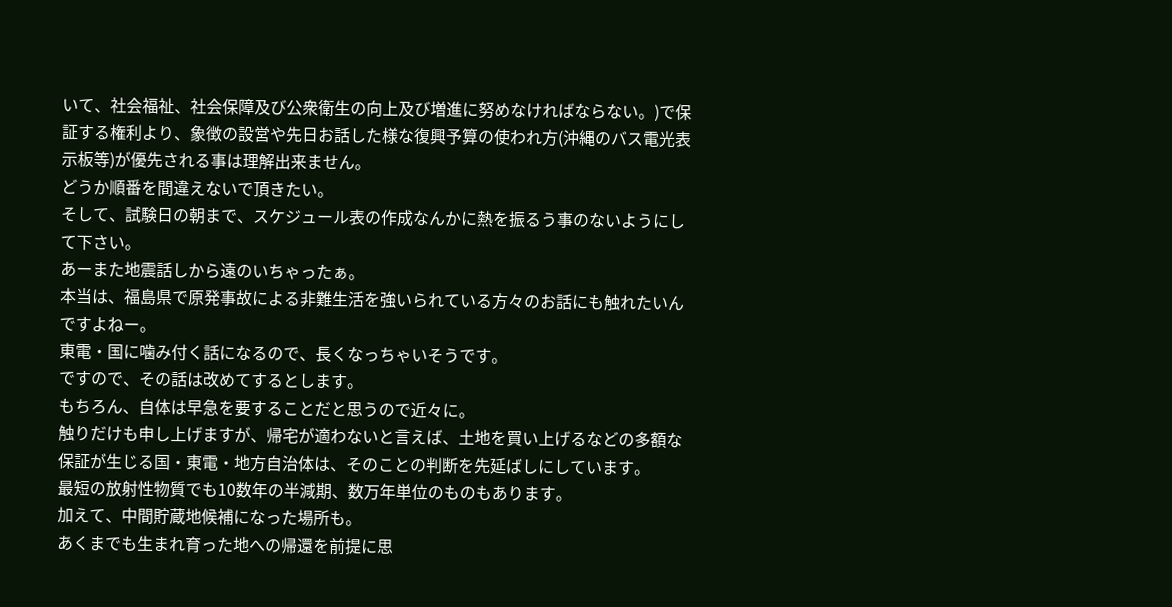いて、社会福祉、社会保障及び公衆衛生の向上及び増進に努めなければならない。)で保証する権利より、象徴の設営や先日お話した様な復興予算の使われ方(沖縄のバス電光表示板等)が優先される事は理解出来ません。
どうか順番を間違えないで頂きたい。
そして、試験日の朝まで、スケジュール表の作成なんかに熱を振るう事のないようにして下さい。
あーまた地震話しから遠のいちゃったぁ。
本当は、福島県で原発事故による非難生活を強いられている方々のお話にも触れたいんですよねー。
東電・国に噛み付く話になるので、長くなっちゃいそうです。
ですので、その話は改めてするとします。
もちろん、自体は早急を要することだと思うので近々に。
触りだけも申し上げますが、帰宅が適わないと言えば、土地を買い上げるなどの多額な保証が生じる国・東電・地方自治体は、そのことの判断を先延ばしにしています。
最短の放射性物質でも10数年の半減期、数万年単位のものもあります。
加えて、中間貯蔵地候補になった場所も。
あくまでも生まれ育った地への帰還を前提に思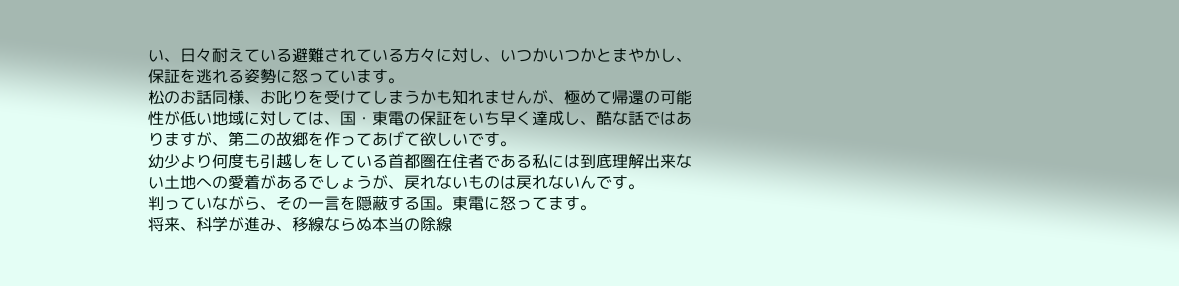い、日々耐えている避難されている方々に対し、いつかいつかとまやかし、保証を逃れる姿勢に怒っています。
松のお話同様、お叱りを受けてしまうかも知れませんが、極めて帰還の可能性が低い地域に対しては、国・東電の保証をいち早く達成し、酷な話ではありますが、第二の故郷を作ってあげて欲しいです。
幼少より何度も引越しをしている首都圏在住者である私には到底理解出来ない土地への愛着があるでしょうが、戻れないものは戻れないんです。
判っていながら、その一言を隠蔽する国。東電に怒ってます。
将来、科学が進み、移線ならぬ本当の除線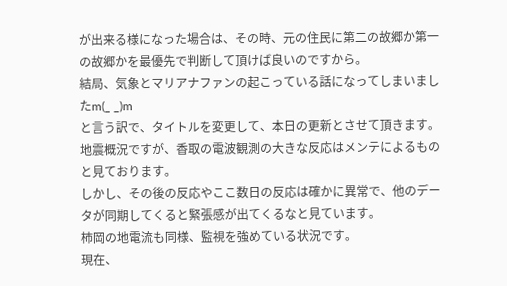が出来る様になった場合は、その時、元の住民に第二の故郷か第一の故郷かを最優先で判断して頂けば良いのですから。
結局、気象とマリアナファンの起こっている話になってしまいましたm(_ _)m
と言う訳で、タイトルを変更して、本日の更新とさせて頂きます。
地震概況ですが、香取の電波観測の大きな反応はメンテによるものと見ております。
しかし、その後の反応やここ数日の反応は確かに異常で、他のデータが同期してくると緊張感が出てくるなと見ています。
柿岡の地電流も同様、監視を強めている状況です。
現在、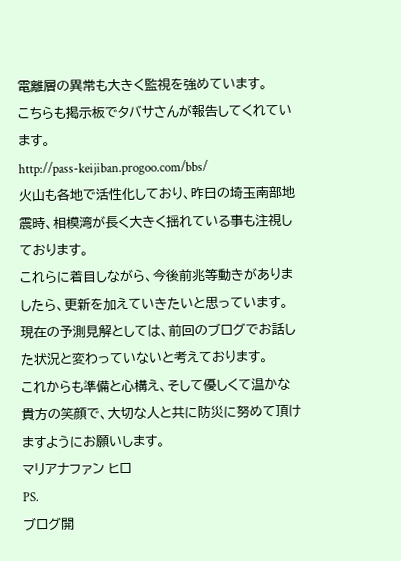電離層の異常も大きく監視を強めています。
こちらも掲示板でタバサさんが報告してくれています。
http://pass-keijiban.progoo.com/bbs/
火山も各地で活性化しており、昨日の埼玉南部地震時、相模湾が長く大きく揺れている事も注視しております。
これらに着目しながら、今後前兆等動きがありましたら、更新を加えていきたいと思っています。
現在の予測見解としては、前回のブログでお話した状況と変わっていないと考えております。
これからも準備と心構え、そして優しくて温かな貴方の笑顔で、大切な人と共に防災に努めて頂けますようにお願いします。
マリアナファン ヒロ
PS.
ブログ開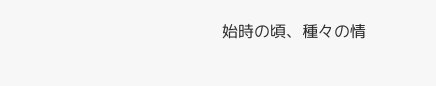始時の頃、種々の情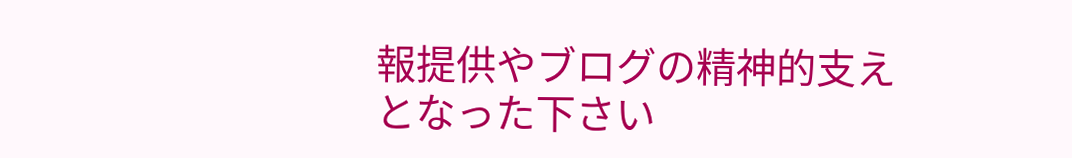報提供やブログの精神的支えとなった下さい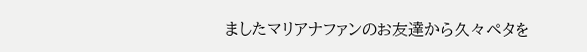ましたマリアナファンのお友達から久々ペタを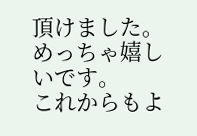頂けました。
めっちゃ嬉しいです。
これからもよ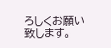ろしくお願い致します。